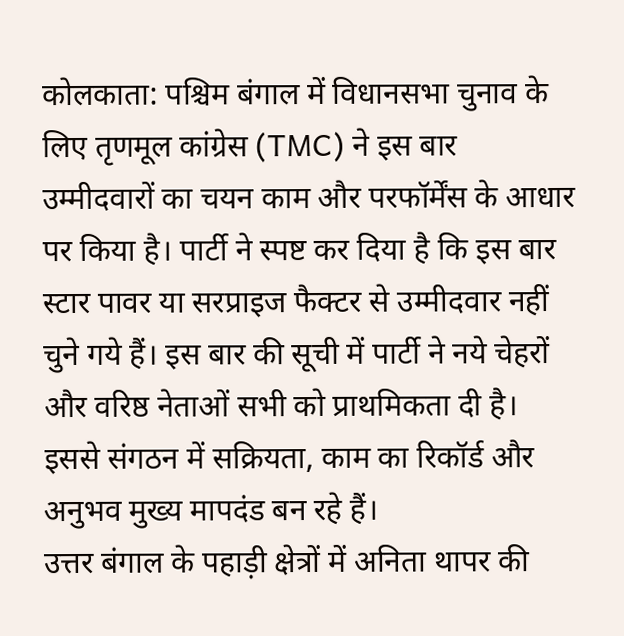कोलकाता: पश्चिम बंगाल में विधानसभा चुनाव के लिए तृणमूल कांग्रेस (TMC) ने इस बार उम्मीदवारों का चयन काम और परफॉर्मेंस के आधार पर किया है। पार्टी ने स्पष्ट कर दिया है कि इस बार स्टार पावर या सरप्राइज फैक्टर से उम्मीदवार नहीं चुने गये हैं। इस बार की सूची में पार्टी ने नये चेहरों और वरिष्ठ नेताओं सभी को प्राथमिकता दी है। इससे संगठन में सक्रियता, काम का रिकॉर्ड और अनुभव मुख्य मापदंड बन रहे हैं।
उत्तर बंगाल के पहाड़ी क्षेत्रों में अनिता थापर की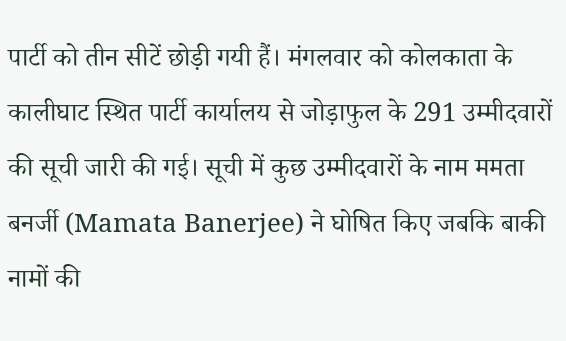पार्टी को तीन सीटें छोड़ी गयी हैं। मंगलवार को कोलकाता के कालीघाट स्थित पार्टी कार्यालय से जोड़ाफुल के 291 उम्मीदवारों की सूची जारी की गई। सूची में कुछ उम्मीदवारों के नाम ममता बनर्जी (Mamata Banerjee) ने घोषित किए जबकि बाकी नामों की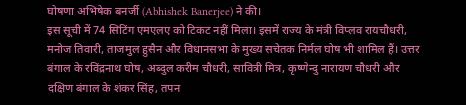घोषणा अभिषेक बनर्जी (Abhishek Banerjee) ने की।
इस सूची में 74 सिटिंग एमएलए को टिकट नहीं मिला। इसमें राज्य के मंत्री विप्लव रायचौधरी, मनोज तिवारी, ताजमुल हुसैन और विधानसभा के मुख्य सचेतक निर्मल घोष भी शामिल हैं। उत्तर बंगाल के रविंद्रनाथ घोष, अब्दुल करीम चौधरी, सावित्री मित्र, कृष्णेन्दु नारायण चौधरी और दक्षिण बंगाल के शंकर सिंह, तपन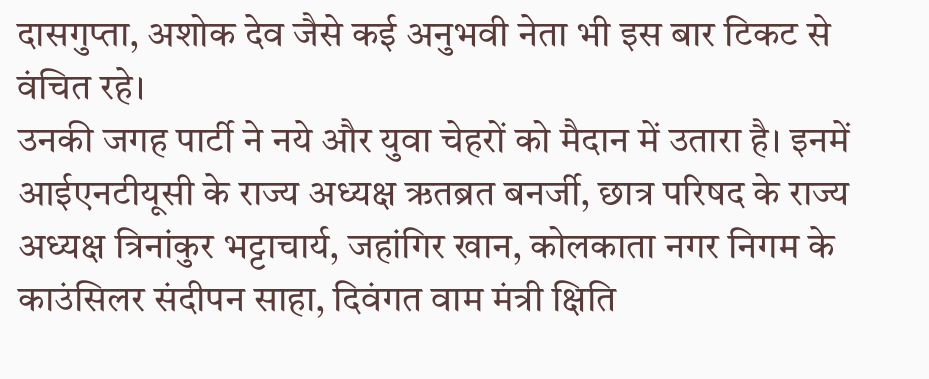दासगुप्ता, अशोक देव जैसे कई अनुभवी नेता भी इस बार टिकट से वंचित रहे।
उनकी जगह पार्टी ने नये और युवा चेहरों को मैदान में उतारा है। इनमें आईएनटीयूसी के राज्य अध्यक्ष ऋतब्रत बनर्जी, छात्र परिषद के राज्य अध्यक्ष त्रिनांकुर भट्टाचार्य, जहांगिर खान, कोलकाता नगर निगम के काउंसिलर संदीपन साहा, दिवंगत वाम मंत्री क्षिति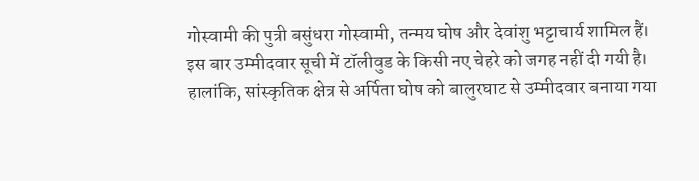गोस्वामी की पुत्री बसुंधरा गोस्वामी, तन्मय घोष और देवांशु भट्टाचार्य शामिल हैं।
इस बार उम्मीदवार सूची में टॉलीवुड के किसी नए चेहरे को जगह नहीं दी गयी है। हालांकि, सांस्कृतिक क्षेत्र से अर्पिता घोष को बालुरघाट से उम्मीदवार बनाया गया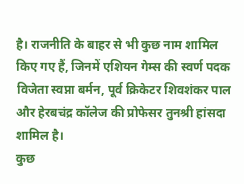है। राजनीति के बाहर से भी कुछ नाम शामिल किए गए हैं, जिनमें एशियन गेम्स की स्वर्ण पदक विजेता स्वप्ना बर्मन, पूर्व क्रिकेटर शिवशंकर पाल और हेरबचंद्र कॉलेज की प्रोफेसर तुनश्री हांसदा शामिल है।
कुछ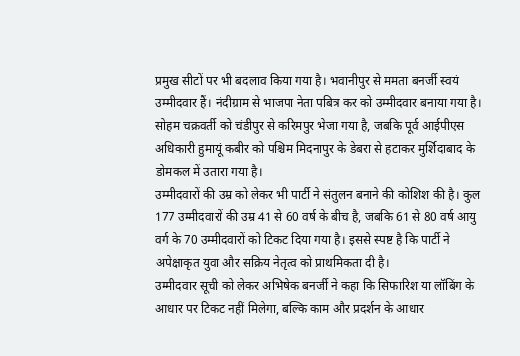प्रमुख सीटों पर भी बदलाव किया गया है। भवानीपुर से ममता बनर्जी स्वयं उम्मीदवार हैं। नंदीग्राम से भाजपा नेता पबित्र कर को उम्मीदवार बनाया गया है। सोहम चक्रवर्ती को चंडीपुर से करिमपुर भेजा गया है, जबकि पूर्व आईपीएस अधिकारी हुमायूं कबीर को पश्चिम मिदनापुर के डेबरा से हटाकर मुर्शिदाबाद के डोमकल में उतारा गया है।
उम्मीदवारों की उम्र को लेकर भी पार्टी ने संतुलन बनाने की कोशिश की है। कुल 177 उम्मीदवारों की उम्र 41 से 60 वर्ष के बीच है, जबकि 61 से 80 वर्ष आयु वर्ग के 70 उम्मीदवारों को टिकट दिया गया है। इससे स्पष्ट है कि पार्टी ने अपेक्षाकृत युवा और सक्रिय नेतृत्व को प्राथमिकता दी है।
उम्मीदवार सूची को लेकर अभिषेक बनर्जी ने कहा कि सिफारिश या लॉबिंग के आधार पर टिकट नहीं मिलेगा, बल्कि काम और प्रदर्शन के आधार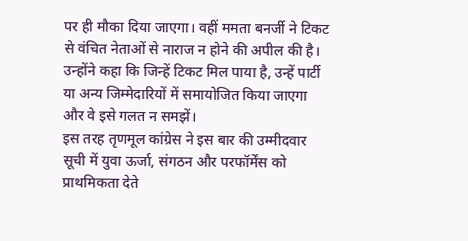पर ही मौका दिया जाएगा। वहीं ममता बनर्जी ने टिकट से वंचित नेताओं से नाराज न होने की अपील की है। उन्होंने कहा कि जिन्हें टिकट मिल पाया है, उन्हें पार्टी या अन्य जिम्मेदारियों में समायोजित किया जाएगा और वे इसे गलत न समझें।
इस तरह तृणमूल कांग्रेस ने इस बार की उम्मीदवार सूची में युवा ऊर्जा, संगठन और परफॉर्मेंस को प्राथमिकता देते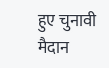हुए चुनावी मैदान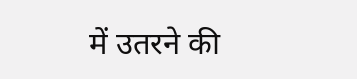में उतरने की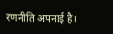रणनीति अपनाई है।